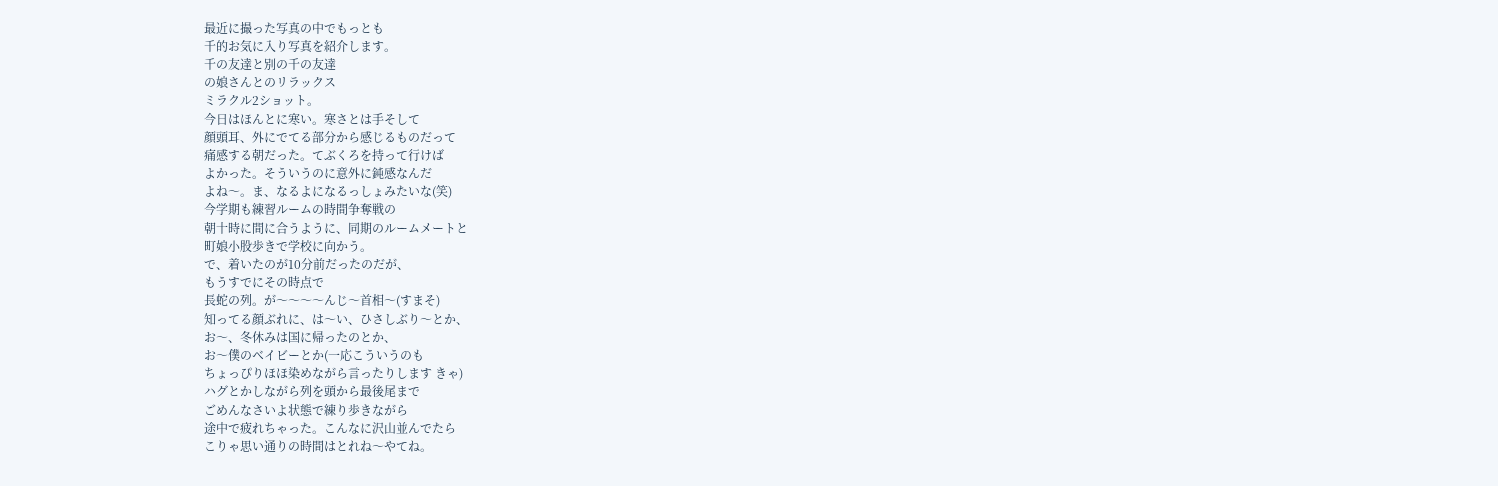最近に撮った写真の中でもっとも
千的お気に入り写真を紹介します。
千の友達と別の千の友達
の娘さんとのリラックス
ミラクル2ショット。
今日はほんとに寒い。寒さとは手そして
顔頭耳、外にでてる部分から感じるものだって
痛感する朝だった。てぶくろを持って行けば
よかった。そういうのに意外に鈍感なんだ
よね〜。ま、なるよになるっしょみたいな(笑)
今学期も練習ルームの時間争奪戦の
朝十時に間に合うように、同期のルームメートと
町娘小股歩きで学校に向かう。
で、着いたのが10分前だったのだが、
もうすでにその時点で
長蛇の列。が〜〜〜〜んじ〜首相〜(すまそ)
知ってる顔ぶれに、は〜い、ひさしぶり〜とか、
お〜、冬休みは国に帰ったのとか、
お〜僕のベイビーとか(一応こういうのも
ちょっぴりほほ染めながら言ったりします きゃ)
ハグとかしながら列を頭から最後尾まで
ごめんなさいよ状態で練り歩きながら
途中で疲れちゃった。こんなに沢山並んでたら
こりゃ思い通りの時間はとれね〜やてね。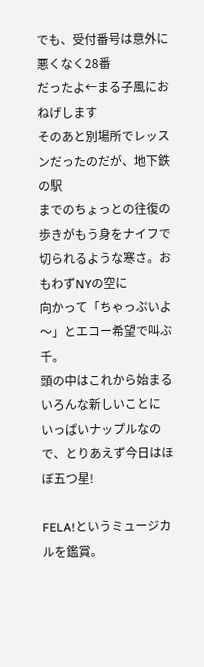でも、受付番号は意外に悪くなく28番
だったよ←まる子風におねげします
そのあと別場所でレッスンだったのだが、地下鉄の駅
までのちょっとの往復の歩きがもう身をナイフで
切られるような寒さ。おもわずNYの空に
向かって「ちゃっぷいよ〜」とエコー希望で叫ぶ千。
頭の中はこれから始まるいろんな新しいことに
いっぱいナップルなので、とりあえず今日はほぼ五つ星!

FELA!というミュージカルを鑑賞。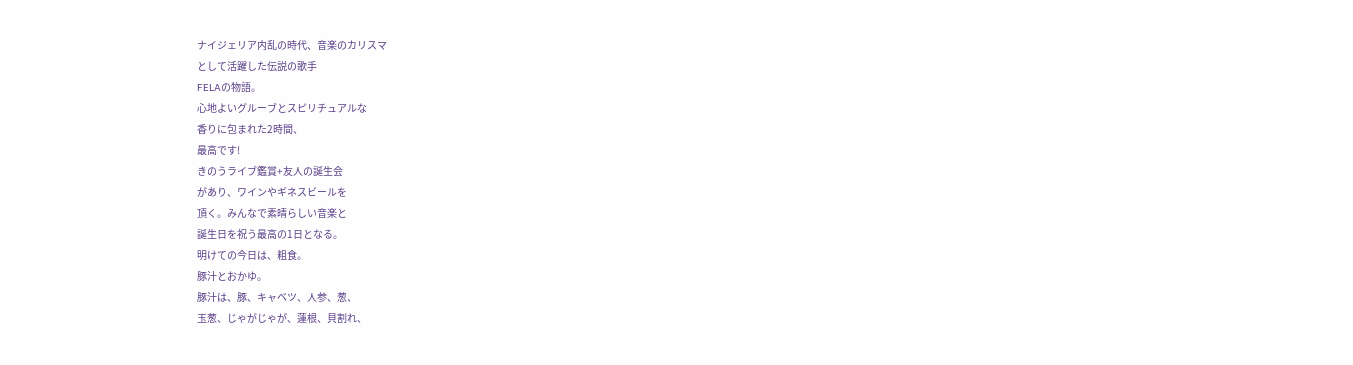ナイジェリア内乱の時代、音楽のカリスマ
として活躍した伝説の歌手
FELAの物語。
心地よいグルーブとスピリチュアルな
香りに包まれた2時間、
最高です!
きのうライブ鑑賞+友人の誕生会
があり、ワインやギネスビールを
頂く。みんなで素晴らしい音楽と
誕生日を祝う最高の1日となる。
明けての今日は、粗食。
豚汁とおかゆ。
豚汁は、豚、キャベツ、人参、葱、
玉葱、じゃがじゃが、蓮根、貝割れ、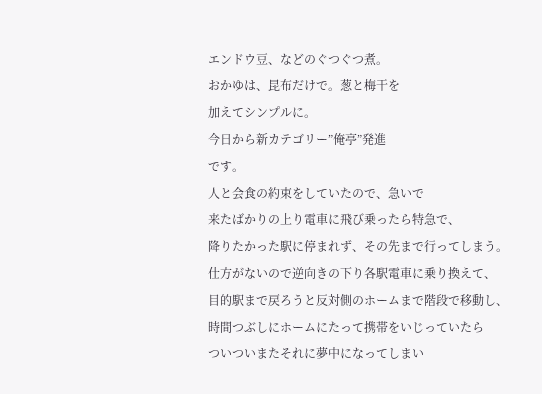エンドウ豆、などのぐつぐつ煮。
おかゆは、昆布だけで。葱と梅干を
加えてシンプルに。
今日から新カテゴリー”俺亭”発進
です。
人と会食の約束をしていたので、急いで
来たばかりの上り電車に飛び乗ったら特急で、
降りたかった駅に停まれず、その先まで行ってしまう。
仕方がないので逆向きの下り各駅電車に乗り換えて、
目的駅まで戻ろうと反対側のホームまで階段で移動し、
時間つぶしにホームにたって携帯をいじっていたら
ついついまたそれに夢中になってしまい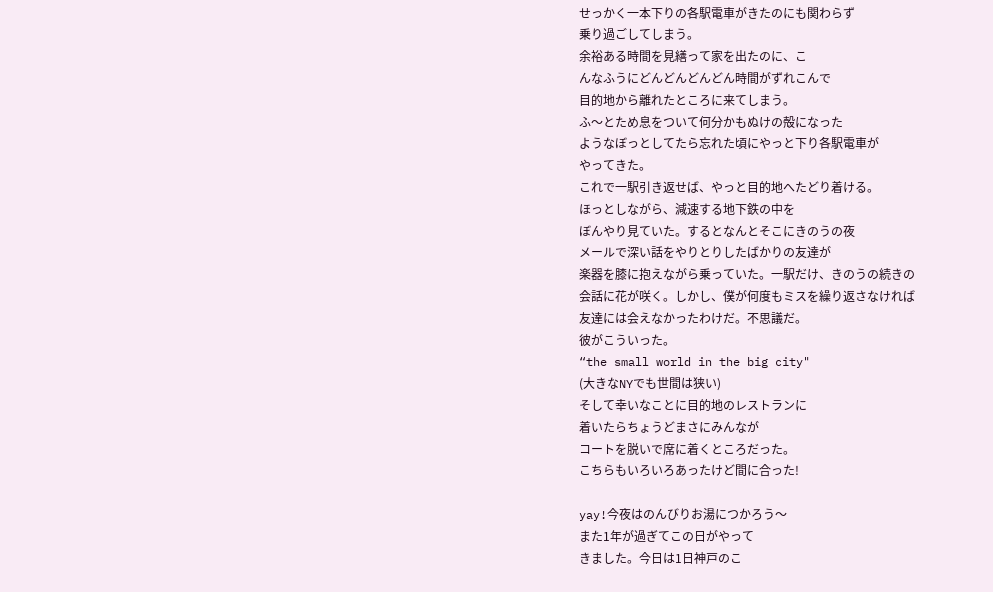せっかく一本下りの各駅電車がきたのにも関わらず
乗り過ごしてしまう。
余裕ある時間を見繕って家を出たのに、こ
んなふうにどんどんどんどん時間がずれこんで
目的地から離れたところに来てしまう。
ふ〜とため息をついて何分かもぬけの殻になった
ようなぼっとしてたら忘れた頃にやっと下り各駅電車が
やってきた。
これで一駅引き返せば、やっと目的地へたどり着ける。
ほっとしながら、減速する地下鉄の中を
ぼんやり見ていた。するとなんとそこにきのうの夜
メールで深い話をやりとりしたばかりの友達が
楽器を膝に抱えながら乗っていた。一駅だけ、きのうの続きの
会話に花が咲く。しかし、僕が何度もミスを繰り返さなければ
友達には会えなかったわけだ。不思議だ。
彼がこういった。
“the small world in the big city"
(大きなNYでも世間は狭い)
そして幸いなことに目的地のレストランに
着いたらちょうどまさにみんなが
コートを脱いで席に着くところだった。
こちらもいろいろあったけど間に合った!

yay!今夜はのんびりお湯につかろう〜
また1年が過ぎてこの日がやって
きました。今日は1日神戸のこ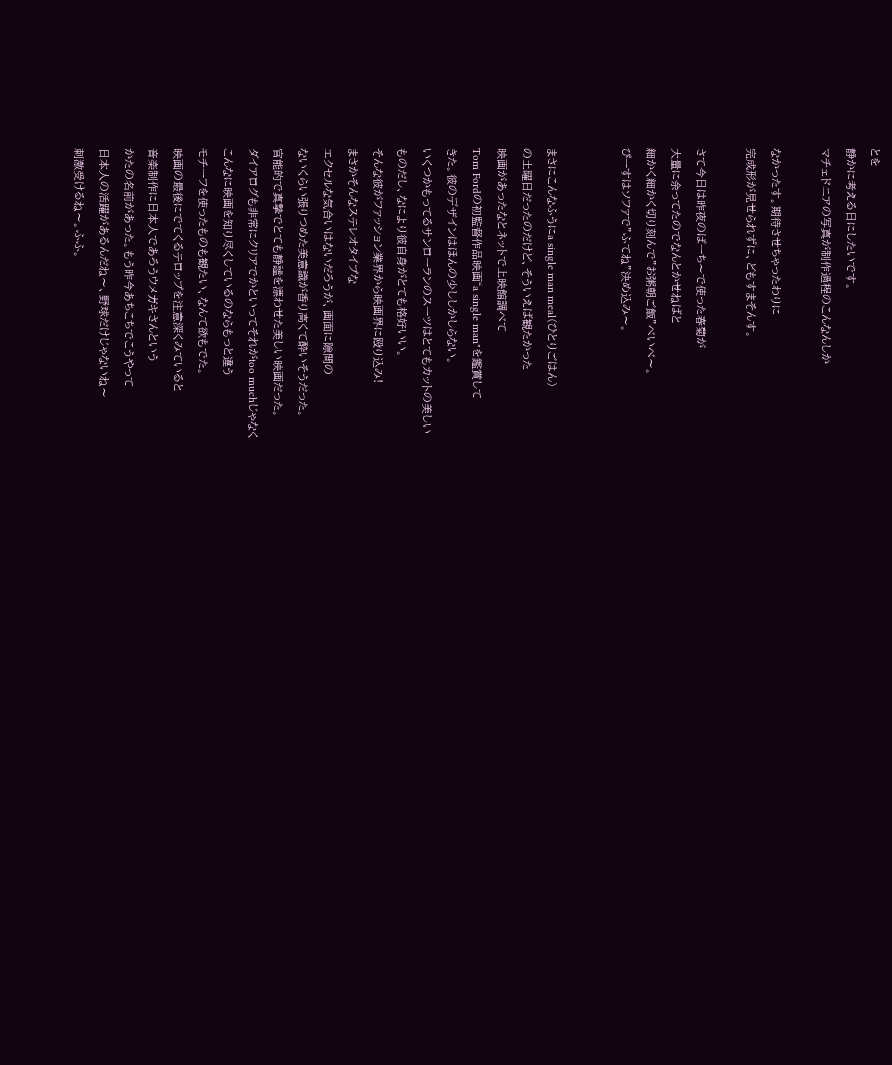とを
静かに考える日にしたいです。
マチェドニアの写真が制作過程のこんなんしか

なかったす。期待させちゃったわりに
完成形が見せられずに、どもすまそんす。

さて今日は昨夜のぱーち〜で使った春菊が
大量に余ってたのでなんとかせねばと
細かく細かく切り刻んで”お粥朝ご飯”べいべ〜。
ぴーすはソファで”ふてね”決め込み〜。


まさにこんなふうにa single man meal(ひとりごはん)
の土曜日だったのだけど、そういえば観たかった
映画があったなとネットで上映館調べて
Tom Fordの初監督作品映画“a single man"を鑑賞して
きた。彼のデザインはほんの少ししかしらない。
いくつかもってるサンローランのスーツはとてもカットの美しい
ものだし、なにより彼自身がとても格好いい。
そんな彼がファッション業界から映画界に殴り込み!
まさかそんなステレオタイプな
エクセルな気合いはないだろうが、画面に隙間の
ないくらい張りつめた美意識が香り高くて酔いそうだった。
官能的で真摯でとても静謐を漂わせた美しい映画だった。
ダイアログも非常にクリアでかといってそれがtoo muchじゃなく
こんなに映画を知り尽くしているのならもっと違う
モチーフを使ったものも観たい、なんて欲もでた。
映画の最後にでてくるテロップを注意深くみていると
音楽制作に日本人であろうウメガキさんという
かたの名前があった。もう昨今あちこちでこうやって
日本人の活躍があるんだね〜、野球だけじゃないね〜
刺激受けるね〜。ふふ。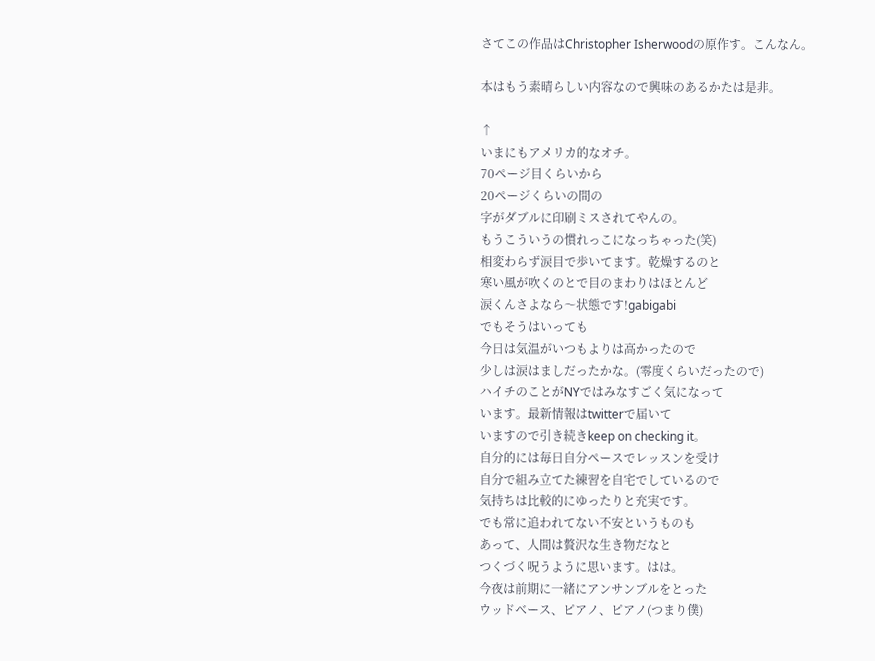さてこの作品はChristopher Isherwoodの原作す。こんなん。

本はもう素晴らしい内容なので興味のあるかたは是非。

↑
いまにもアメリカ的なオチ。
70ページ目くらいから
20ページくらいの間の
字がダブルに印刷ミスされてやんの。
もうこういうの慣れっこになっちゃった(笑)
相変わらず涙目で歩いてます。乾燥するのと
寒い風が吹くのとで目のまわりはほとんど
涙くんさよなら〜状態です!gabigabi
でもそうはいっても
今日は気温がいつもよりは高かったので
少しは涙はましだったかな。(零度くらいだったので)
ハイチのことがNYではみなすごく気になって
います。最新情報はtwitterで届いて
いますので引き続きkeep on checking it。
自分的には毎日自分ペースでレッスンを受け
自分で組み立てた練習を自宅でしているので
気持ちは比較的にゆったりと充実です。
でも常に追われてない不安というものも
あって、人間は贅沢な生き物だなと
つくづく呪うように思います。はは。
今夜は前期に一緒にアンサンブルをとった
ウッドベース、ピアノ、ピアノ(つまり僕)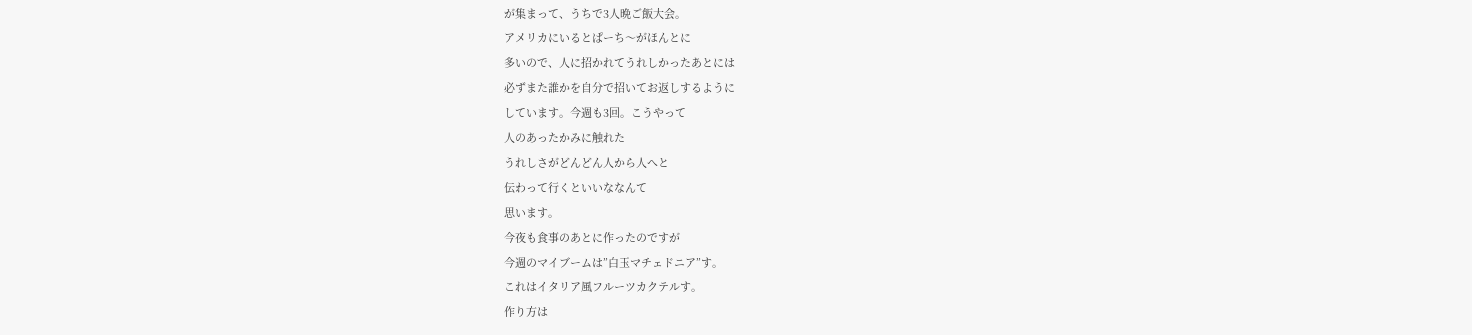が集まって、うちで3人晩ご飯大会。
アメリカにいるとぱーち〜がほんとに
多いので、人に招かれてうれしかったあとには
必ずまた誰かを自分で招いてお返しするように
しています。今週も3回。こうやって
人のあったかみに触れた
うれしさがどんどん人から人へと
伝わって行くといいななんて
思います。
今夜も食事のあとに作ったのですが
今週のマイブームは”白玉マチェドニア”す。
これはイタリア風フルーツカクテルす。
作り方は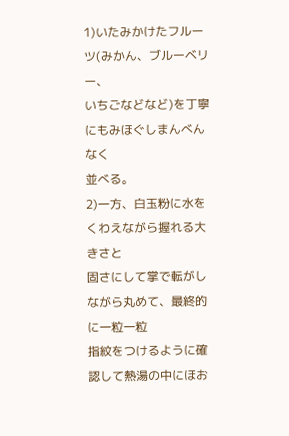1)いたみかけたフルーツ(みかん、ブルーベリー、
いちごなどなど)を丁寧にもみほぐしまんべんなく
並べる。
2)一方、白玉粉に水をくわえながら握れる大きさと
固さにして掌で転がしながら丸めて、最終的に一粒一粒
指紋をつけるように確認して熱湯の中にほお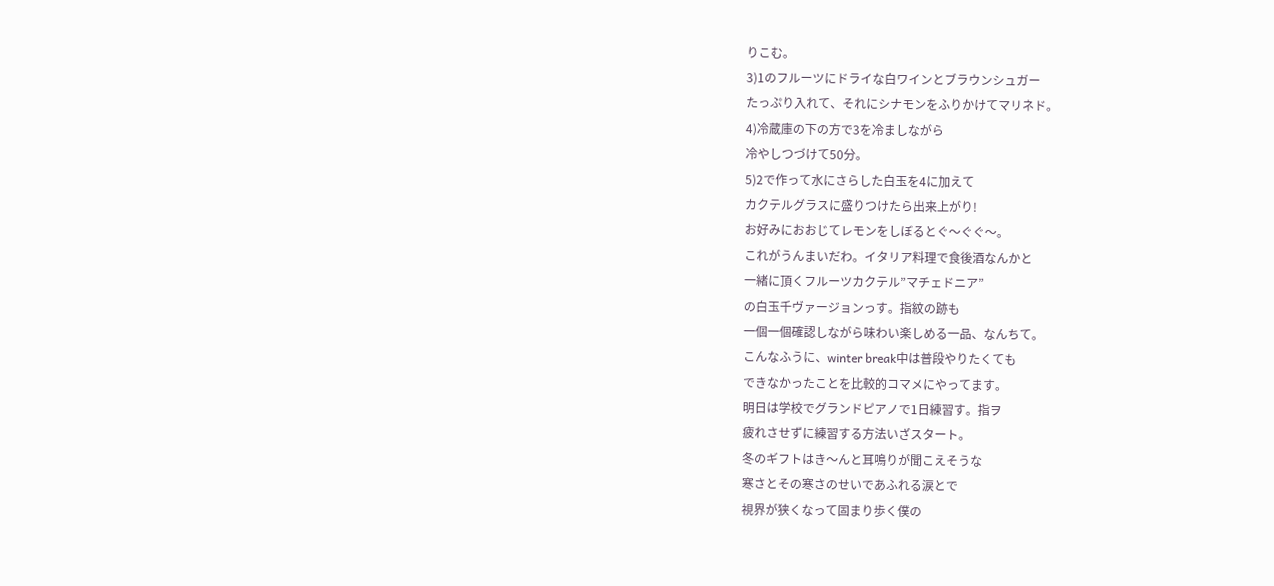りこむ。
3)1のフルーツにドライな白ワインとブラウンシュガー
たっぷり入れて、それにシナモンをふりかけてマリネド。
4)冷蔵庫の下の方で3を冷ましながら
冷やしつづけて50分。
5)2で作って水にさらした白玉を4に加えて
カクテルグラスに盛りつけたら出来上がり!
お好みにおおじてレモンをしぼるとぐ〜ぐぐ〜。
これがうんまいだわ。イタリア料理で食後酒なんかと
一緒に頂くフルーツカクテル”マチェドニア”
の白玉千ヴァージョンっす。指紋の跡も
一個一個確認しながら味わい楽しめる一品、なんちて。
こんなふうに、winter break中は普段やりたくても
できなかったことを比較的コマメにやってます。
明日は学校でグランドピアノで1日練習す。指ヲ
疲れさせずに練習する方法いざスタート。
冬のギフトはき〜んと耳鳴りが聞こえそうな
寒さとその寒さのせいであふれる涙とで
視界が狭くなって固まり歩く僕の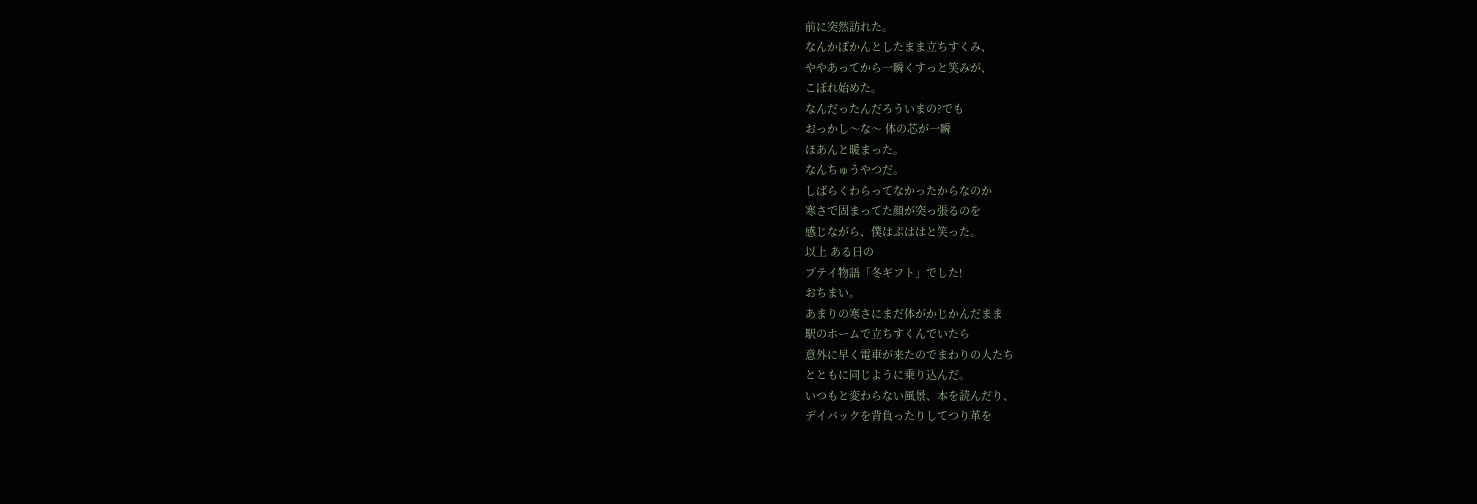前に突然訪れた。
なんかぽかんとしたまま立ちすくみ、
ややあってから一瞬くすっと笑みが、
こぼれ始めた。
なんだったんだろういまの?でも
おっかし〜な〜 体の芯が一瞬
ほあんと暖まった。
なんちゅうやつだ。
しばらくわらってなかったからなのか
寒さで固まってた顔が突っ張るのを
感じながら、僕はぷははと笑った。
以上 ある日の
プテイ物語「冬ギフト」でした!
おちまい。
あまりの寒さにまだ体がかじかんだまま
駅のホームで立ちすくんでいたら
意外に早く電車が来たのでまわりの人たち
とともに同じように乗り込んだ。
いつもと変わらない風景、本を読んだり、
デイパックを背負ったりしてつり革を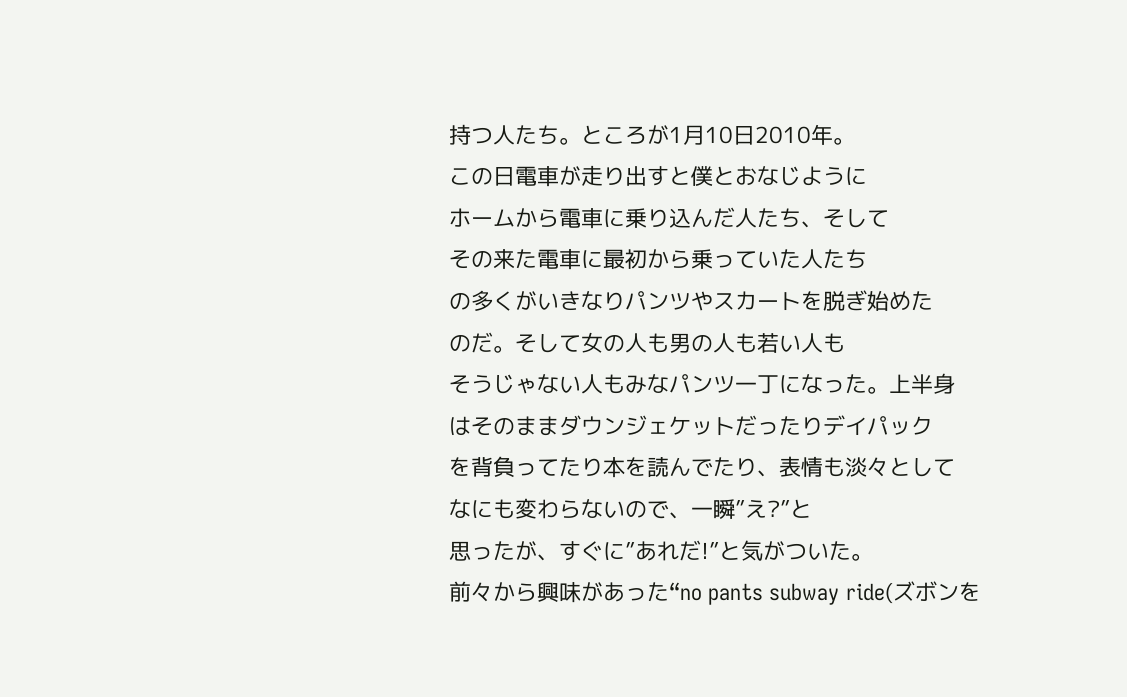持つ人たち。ところが1月10日2010年。
この日電車が走り出すと僕とおなじように
ホームから電車に乗り込んだ人たち、そして
その来た電車に最初から乗っていた人たち
の多くがいきなりパンツやスカートを脱ぎ始めた
のだ。そして女の人も男の人も若い人も
そうじゃない人もみなパンツ一丁になった。上半身
はそのままダウンジェケットだったりデイパック
を背負ってたり本を読んでたり、表情も淡々として
なにも変わらないので、一瞬”え?”と
思ったが、すぐに”あれだ!”と気がついた。
前々から興味があった“no pants subway ride(ズボンを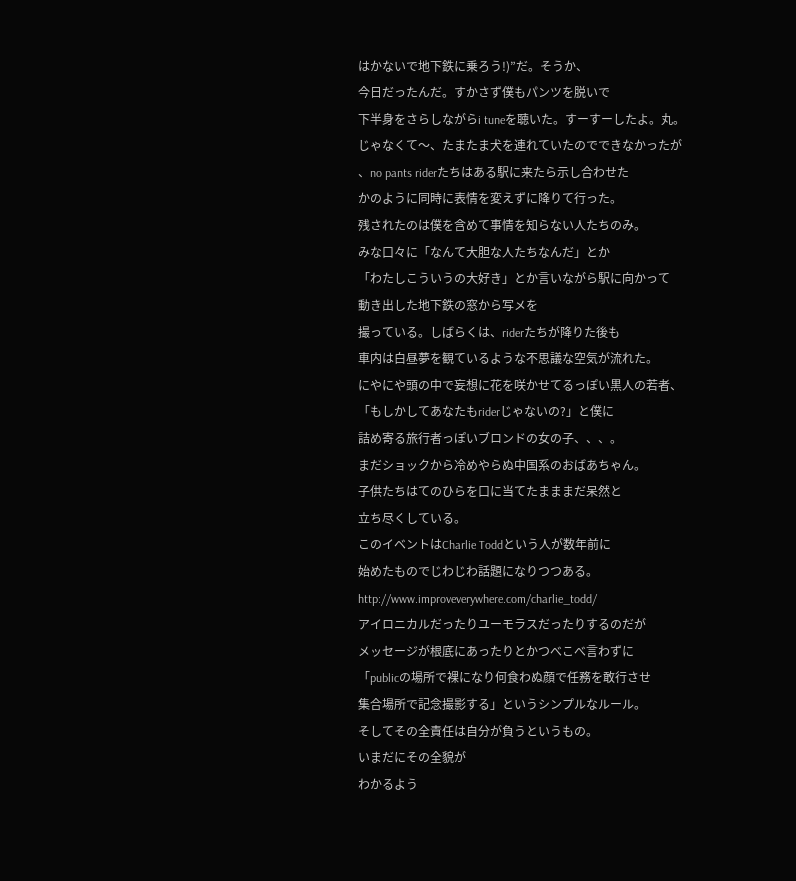はかないで地下鉄に乗ろう!)”だ。そうか、
今日だったんだ。すかさず僕もパンツを脱いで
下半身をさらしながらi tuneを聴いた。すーすーしたよ。丸。
じゃなくて〜、たまたま犬を連れていたのでできなかったが
、no pants riderたちはある駅に来たら示し合わせた
かのように同時に表情を変えずに降りて行った。
残されたのは僕を含めて事情を知らない人たちのみ。
みな口々に「なんて大胆な人たちなんだ」とか
「わたしこういうの大好き」とか言いながら駅に向かって
動き出した地下鉄の窓から写メを
撮っている。しばらくは、riderたちが降りた後も
車内は白昼夢を観ているような不思議な空気が流れた。
にやにや頭の中で妄想に花を咲かせてるっぽい黒人の若者、
「もしかしてあなたもriderじゃないの?」と僕に
詰め寄る旅行者っぽいブロンドの女の子、、、。
まだショックから冷めやらぬ中国系のおばあちゃん。
子供たちはてのひらを口に当てたまままだ呆然と
立ち尽くしている。
このイベントはCharlie Toddという人が数年前に
始めたものでじわじわ話題になりつつある。
http://www.improveverywhere.com/charlie_todd/
アイロニカルだったりユーモラスだったりするのだが
メッセージが根底にあったりとかつべこべ言わずに
「publicの場所で裸になり何食わぬ顔で任務を敢行させ
集合場所で記念撮影する」というシンプルなルール。
そしてその全責任は自分が負うというもの。
いまだにその全貌が
わかるよう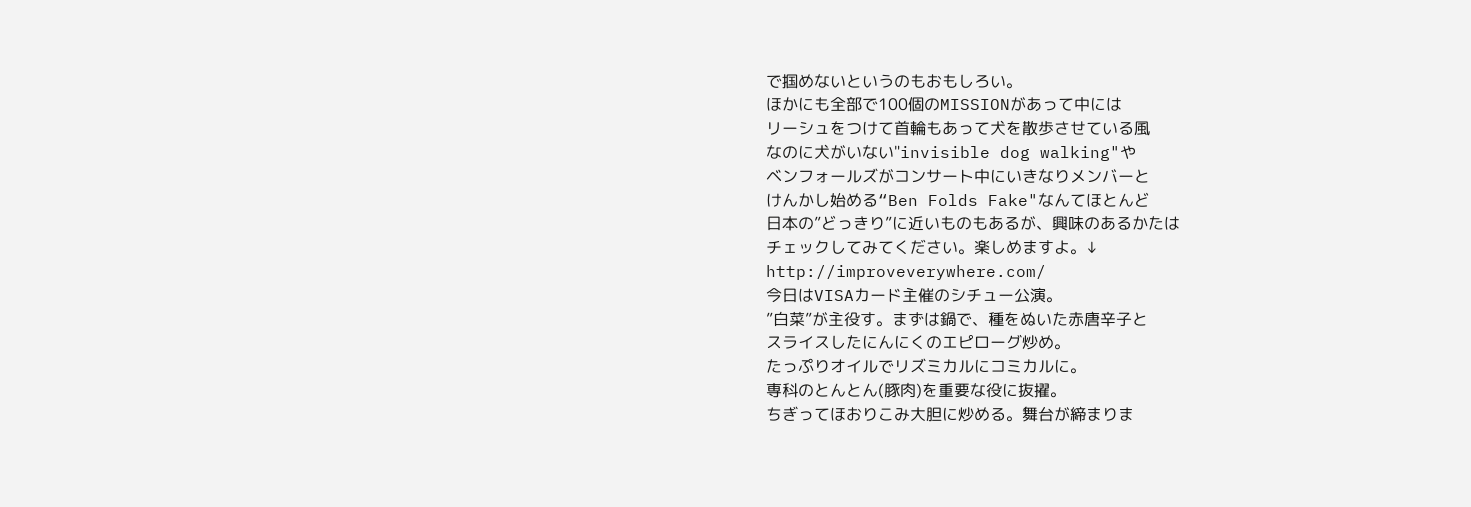で掴めないというのもおもしろい。
ほかにも全部で100個のMISSIONがあって中には
リーシュをつけて首輪もあって犬を散歩させている風
なのに犬がいない"invisible dog walking"や
ベンフォールズがコンサート中にいきなりメンバーと
けんかし始める“Ben Folds Fake"なんてほとんど
日本の”どっきり”に近いものもあるが、興味のあるかたは
チェックしてみてください。楽しめますよ。↓
http://improveverywhere.com/
今日はVISAカード主催のシチュー公演。
”白菜”が主役す。まずは鍋で、種をぬいた赤唐辛子と
スライスしたにんにくのエピローグ炒め。
たっぷりオイルでリズミカルにコミカルに。
専科のとんとん(豚肉)を重要な役に抜擢。
ちぎってほおりこみ大胆に炒める。舞台が締まりま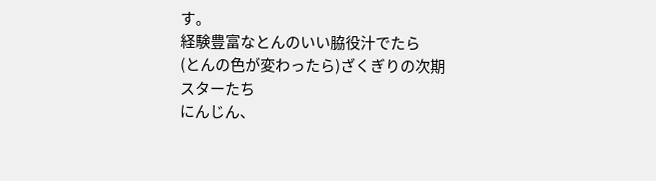す。
経験豊富なとんのいい脇役汁でたら
(とんの色が変わったら)ざくぎりの次期スターたち
にんじん、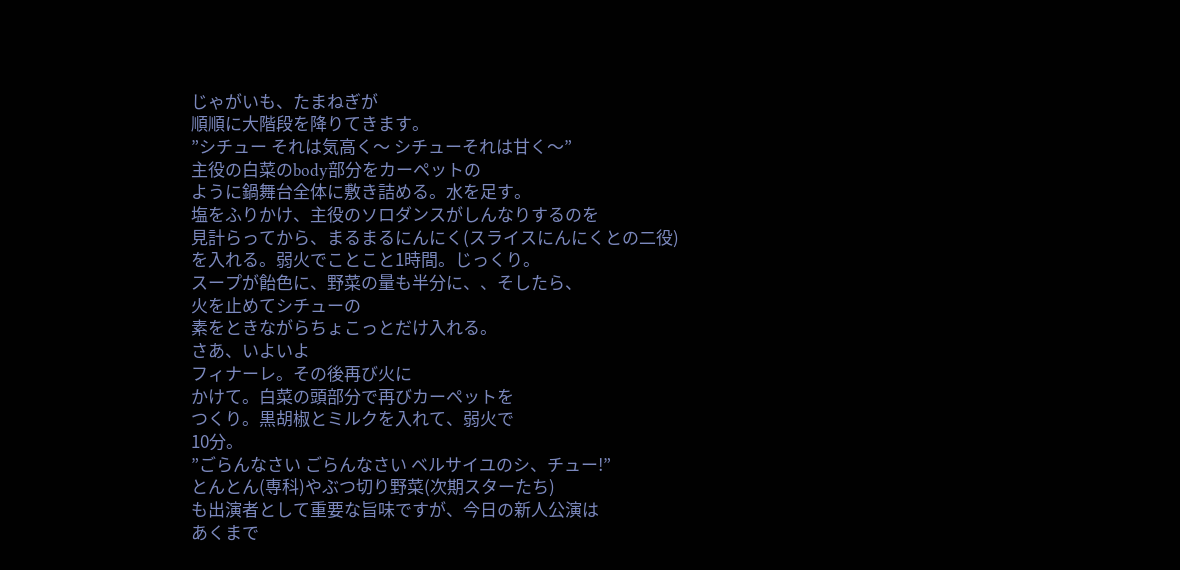じゃがいも、たまねぎが
順順に大階段を降りてきます。
”シチュー それは気高く〜 シチューそれは甘く〜”
主役の白菜のbody部分をカーペットの
ように鍋舞台全体に敷き詰める。水を足す。
塩をふりかけ、主役のソロダンスがしんなりするのを
見計らってから、まるまるにんにく(スライスにんにくとの二役)
を入れる。弱火でことこと1時間。じっくり。
スープが飴色に、野菜の量も半分に、、そしたら、
火を止めてシチューの
素をときながらちょこっとだけ入れる。
さあ、いよいよ
フィナーレ。その後再び火に
かけて。白菜の頭部分で再びカーペットを
つくり。黒胡椒とミルクを入れて、弱火で
10分。
”ごらんなさい ごらんなさい ベルサイユのシ、チュー!”
とんとん(専科)やぶつ切り野菜(次期スターたち)
も出演者として重要な旨味ですが、今日の新人公演は
あくまで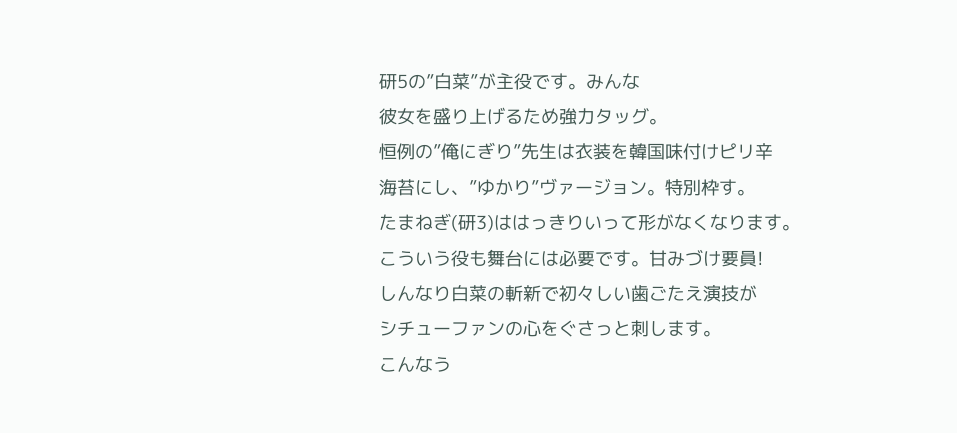研5の”白菜”が主役です。みんな
彼女を盛り上げるため強力タッグ。
恒例の”俺にぎり”先生は衣装を韓国味付けピリ辛
海苔にし、”ゆかり”ヴァージョン。特別枠す。
たまねぎ(研3)ははっきりいって形がなくなります。
こういう役も舞台には必要です。甘みづけ要員!
しんなり白菜の斬新で初々しい歯ごたえ演技が
シチューファンの心をぐさっと刺します。
こんなう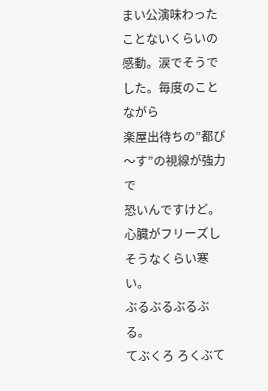まい公演味わったことないくらいの
感動。涙でそうでした。毎度のことながら
楽屋出待ちの”都ぴ〜す”の視線が強力で
恐いんですけど。
心臓がフリーズしそうなくらい寒い。
ぶるぶるぶるぶる。
てぶくろ ろくぶて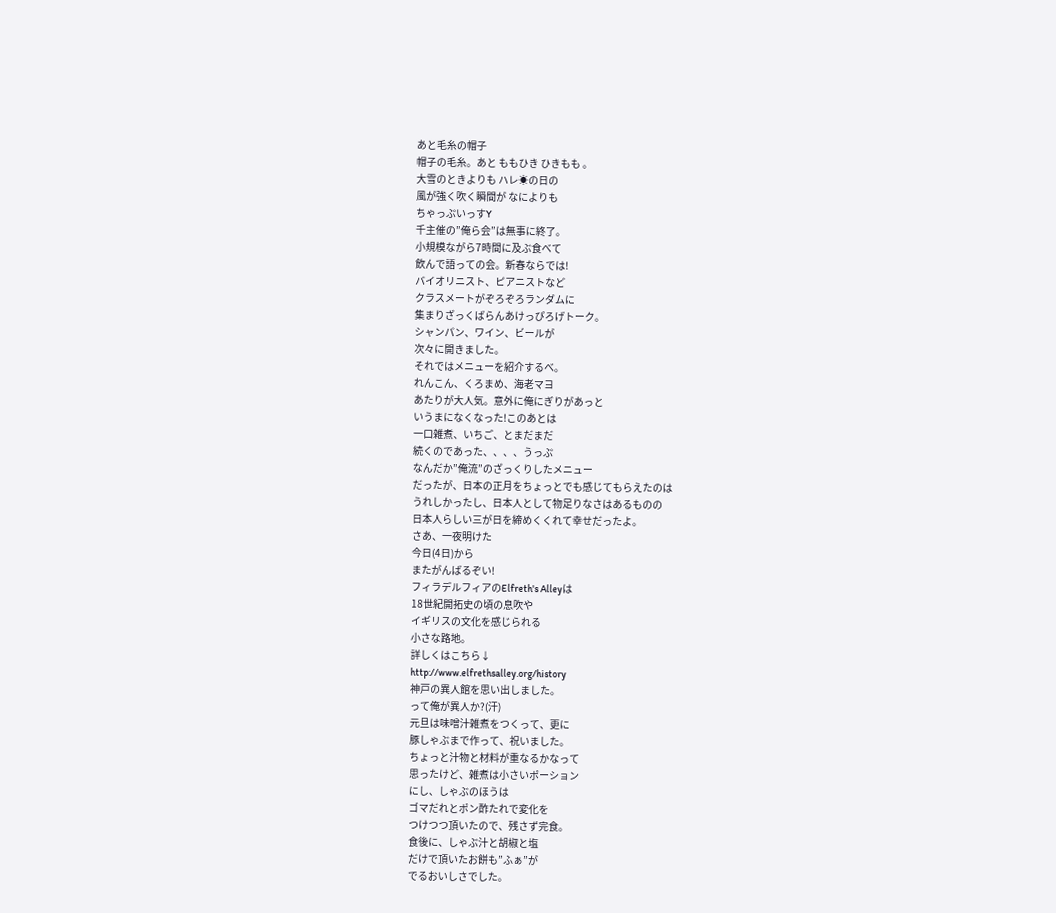あと毛糸の帽子
帽子の毛糸。あと ももひき ひきもも 。
大雪のときよりも ハレ☀の日の
風が強く吹く瞬間が なによりも
ちゃっぷいっすY
千主催の”俺ら会”は無事に終了。
小規模ながら7時間に及ぶ食べて
飲んで語っての会。新春ならでは!
バイオリニスト、ピアニストなど
クラスメートがぞろぞろランダムに
集まりざっくばらんあけっぴろげトーク。
シャンパン、ワイン、ビールが
次々に開きました。
それではメニューを紹介するべ。
れんこん、くろまめ、海老マヨ
あたりが大人気。意外に俺にぎりがあっと
いうまになくなった!このあとは
一口雑煮、いちご、とまだまだ
続くのであった、、、、うっぷ
なんだか”俺流”のざっくりしたメニュー
だったが、日本の正月をちょっとでも感じてもらえたのは
うれしかったし、日本人として物足りなさはあるものの
日本人らしい三が日を締めくくれて幸せだったよ。
さあ、一夜明けた
今日(4日)から
またがんばるぞい!
フィラデルフィアのElfreth's Alleyは
18世紀開拓史の頃の息吹や
イギリスの文化を感じられる
小さな路地。
詳しくはこちら↓
http://www.elfrethsalley.org/history
神戸の異人館を思い出しました。
って俺が異人か?(汗)
元旦は味噌汁雑煮をつくって、更に
豚しゃぶまで作って、祝いました。
ちょっと汁物と材料が重なるかなって
思ったけど、雑煮は小さいポーション
にし、しゃぶのほうは
ゴマだれとポン酢たれで変化を
つけつつ頂いたので、残さず完食。
食後に、しゃぶ汁と胡椒と塩
だけで頂いたお餅も”ふぁ”が
でるおいしさでした。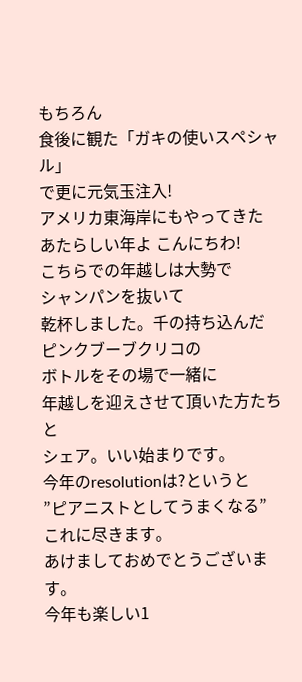もちろん
食後に観た「ガキの使いスペシャル」
で更に元気玉注入!
アメリカ東海岸にもやってきた
あたらしい年よ こんにちわ!
こちらでの年越しは大勢で
シャンパンを抜いて
乾杯しました。千の持ち込んだ
ピンクブーブクリコの
ボトルをその場で一緒に
年越しを迎えさせて頂いた方たちと
シェア。いい始まりです。
今年のresolutionは?というと
”ピアニストとしてうまくなる”
これに尽きます。
あけましておめでとうございます。
今年も楽しい1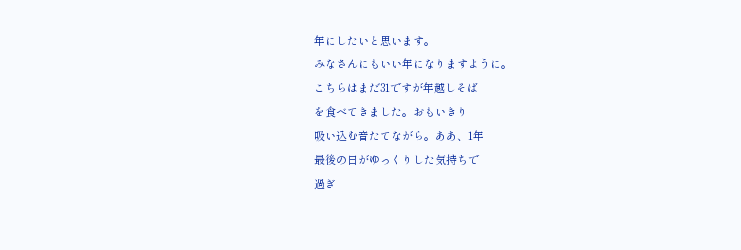年にしたいと思います。
みなさんにもいい年になりますように。
こちらはまだ31ですが年越しそば
を食べてきました。おもいきり
吸い込む音たてながら。ああ、1年
最後の日がゆっくりした気持ちで
過ぎ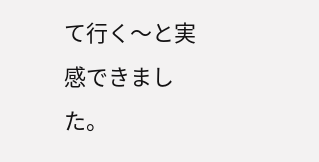て行く〜と実感できました。